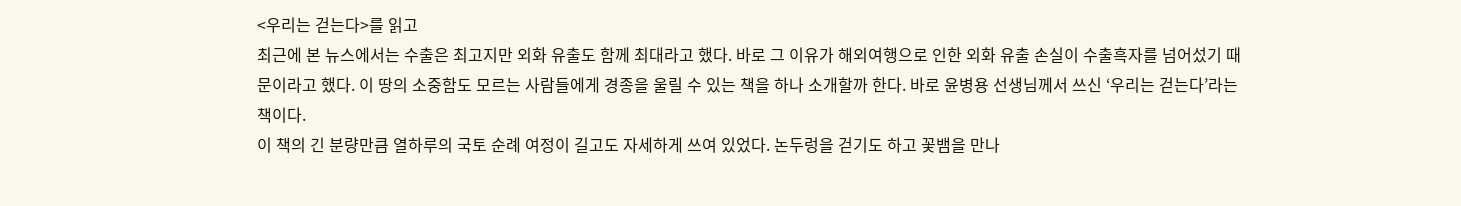<우리는 걷는다>를 읽고
최근에 본 뉴스에서는 수출은 최고지만 외화 유출도 함께 최대라고 했다. 바로 그 이유가 해외여행으로 인한 외화 유출 손실이 수출흑자를 넘어섰기 때문이라고 했다. 이 땅의 소중함도 모르는 사람들에게 경종을 울릴 수 있는 책을 하나 소개할까 한다. 바로 윤병용 선생님께서 쓰신 ‘우리는 걷는다’라는 책이다.
이 책의 긴 분량만큼 열하루의 국토 순례 여정이 길고도 자세하게 쓰여 있었다. 논두렁을 걷기도 하고 꽃뱀을 만나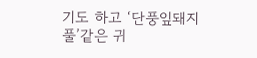기도 하고 ‘단풍잎돼지풀’같은 귀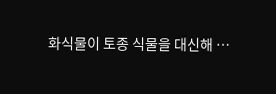화식물이 토종 식물을 대신해 …